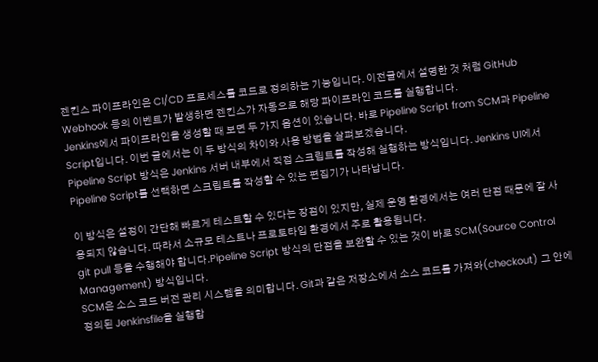젠킨스 파이프라인은 CI/CD 프로세스를 코드로 정의하는 기능입니다. 이전글에서 설명한 것 처럼 GitHub Webhook 등의 이벤트가 발생하면 젠킨스가 자동으로 해당 파이프라인 코드를 실행합니다.
Jenkins에서 파이프라인을 생성할 때 보면 두 가지 옵션이 있습니다. 바로 Pipeline Script from SCM과 Pipeline Script입니다. 이번 글에서는 이 두 방식의 차이와 사용 방법을 살펴보겠습니다.
Pipeline Script 방식은 Jenkins 서버 내부에서 직접 스크립트를 작성해 실행하는 방식입니다. Jenkins UI에서 Pipeline Script를 선택하면 스크립트를 작성할 수 있는 편집기가 나타납니다.

이 방식은 설정이 간단해 빠르게 테스트할 수 있다는 장점이 있지만, 실제 운영 환경에서는 여러 단점 때문에 잘 사용되지 않습니다. 따라서 소규모 테스트나 프로토타입 환경에서 주로 활용됩니다.
git pull 등을 수행해야 합니다.Pipeline Script 방식의 단점을 보완할 수 있는 것이 바로 SCM(Source Control Management) 방식입니다.
SCM은 소스 코드 버전 관리 시스템을 의미합니다. Git과 같은 저장소에서 소스 코드를 가져와(checkout) 그 안에 정의된 Jenkinsfile을 실행합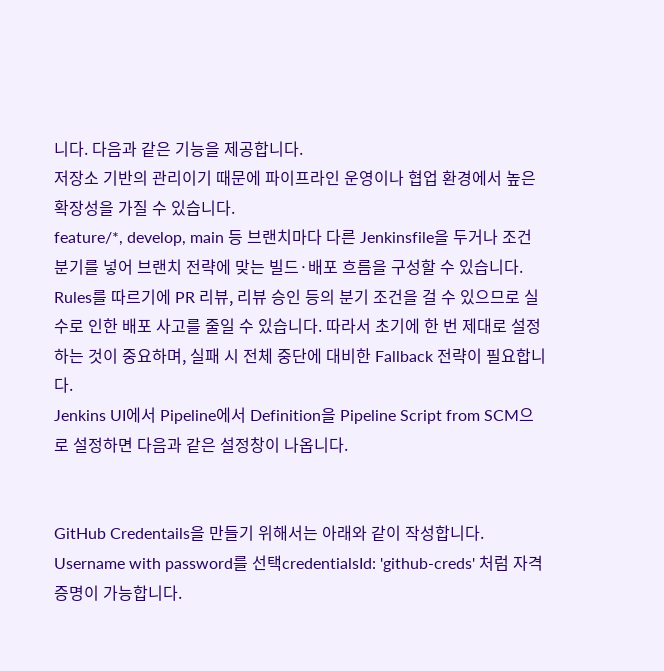니다. 다음과 같은 기능을 제공합니다.
저장소 기반의 관리이기 때문에 파이프라인 운영이나 협업 환경에서 높은 확장성을 가질 수 있습니다.
feature/*, develop, main 등 브랜치마다 다른 Jenkinsfile을 두거나 조건 분기를 넣어 브랜치 전략에 맞는 빌드·배포 흐름을 구성할 수 있습니다. Rules를 따르기에 PR 리뷰, 리뷰 승인 등의 분기 조건을 걸 수 있으므로 실수로 인한 배포 사고를 줄일 수 있습니다. 따라서 초기에 한 번 제대로 설정하는 것이 중요하며, 실패 시 전체 중단에 대비한 Fallback 전략이 필요합니다.
Jenkins UI에서 Pipeline에서 Definition을 Pipeline Script from SCM으로 설정하면 다음과 같은 설정창이 나옵니다.


GitHub Credentails을 만들기 위해서는 아래와 같이 작성합니다.
Username with password를 선택credentialsId: 'github-creds' 처럼 자격 증명이 가능합니다.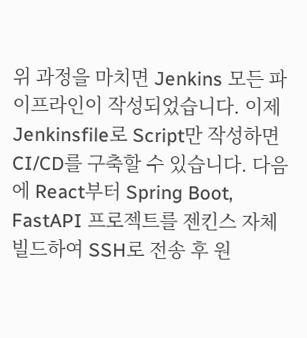위 과정을 마치면 Jenkins 모든 파이프라인이 작성되었습니다. 이제 Jenkinsfile로 Script만 작성하면 CI/CD를 구축할 수 있습니다. 다음에 React부터 Spring Boot, FastAPI 프로젝트를 젠킨스 자체 빌드하여 SSH로 전송 후 원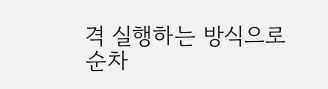격 실행하는 방식으로 순차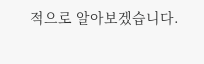적으로 알아보겠습니다.